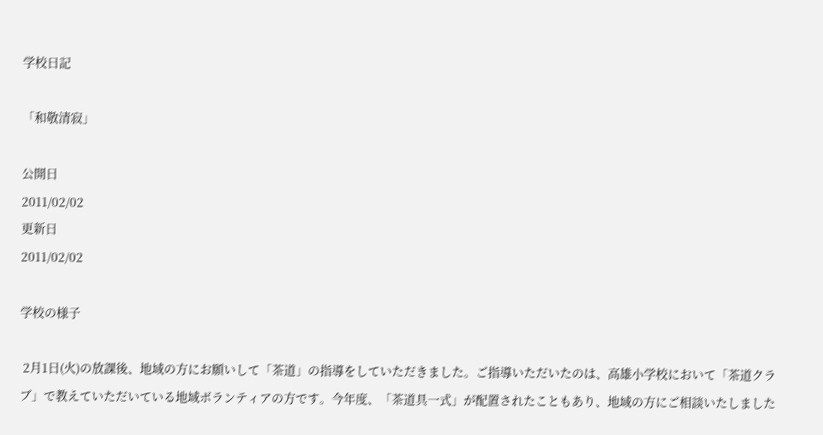学校日記

「和敬清寂」

公開日
2011/02/02
更新日
2011/02/02

学校の様子

 2月1日(火)の放課後、地域の方にお願いして「茶道」の指導をしていただきました。ご指導いただいたのは、高雄小学校において「茶道クラブ」で教えていただいている地域ボランティアの方です。今年度、「茶道具一式」が配置されたこともあり、地域の方にご相談いたしました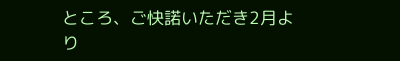ところ、ご快諾いただき2月より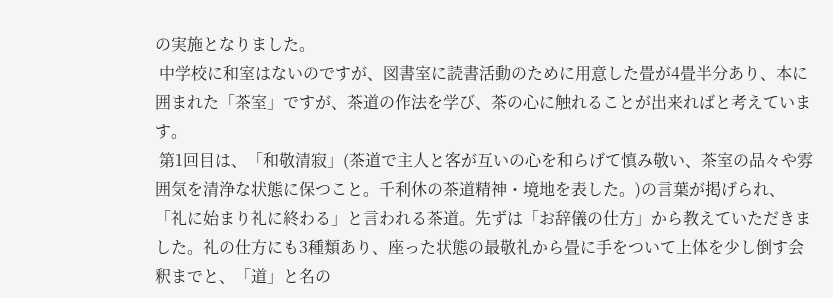の実施となりました。
 中学校に和室はないのですが、図書室に読書活動のために用意した畳が4畳半分あり、本に囲まれた「茶室」ですが、茶道の作法を学び、茶の心に触れることが出来ればと考えています。
 第1回目は、「和敬清寂」(茶道で主人と客が互いの心を和らげて慎み敬い、茶室の品々や雰囲気を清浄な状態に保つこと。千利休の茶道精神・境地を表した。)の言葉が掲げられ、「礼に始まり礼に終わる」と言われる茶道。先ずは「お辞儀の仕方」から教えていただきました。礼の仕方にも3種類あり、座った状態の最敬礼から畳に手をついて上体を少し倒す会釈までと、「道」と名の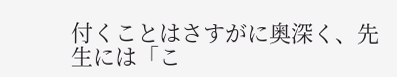付くことはさすがに奥深く、先生には「こ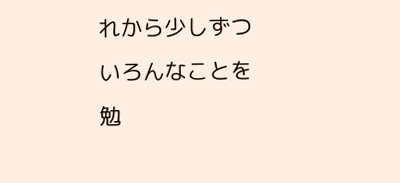れから少しずついろんなことを勉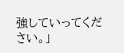強していってください。」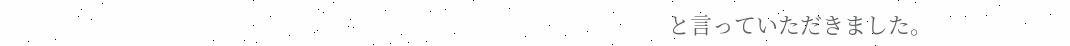と言っていただきました。